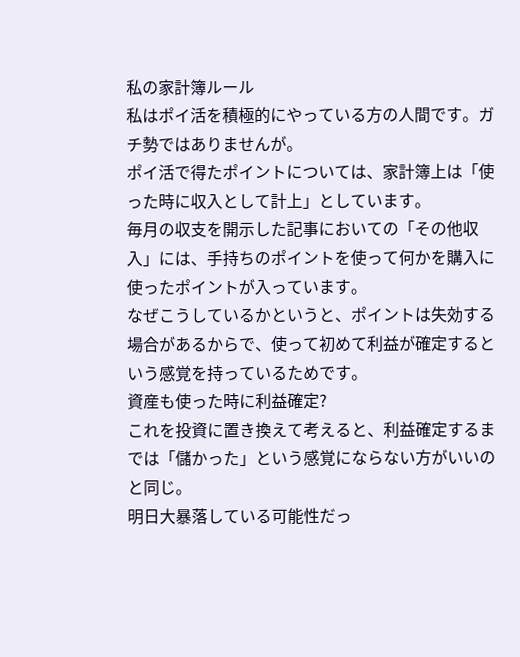私の家計簿ルール
私はポイ活を積極的にやっている方の人間です。ガチ勢ではありませんが。
ポイ活で得たポイントについては、家計簿上は「使った時に収入として計上」としています。
毎月の収支を開示した記事においての「その他収入」には、手持ちのポイントを使って何かを購入に使ったポイントが入っています。
なぜこうしているかというと、ポイントは失効する場合があるからで、使って初めて利益が確定するという感覚を持っているためです。
資産も使った時に利益確定?
これを投資に置き換えて考えると、利益確定するまでは「儲かった」という感覚にならない方がいいのと同じ。
明日大暴落している可能性だっ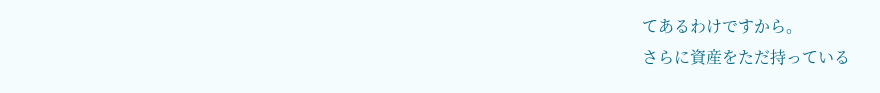てあるわけですから。
さらに資産をただ持っている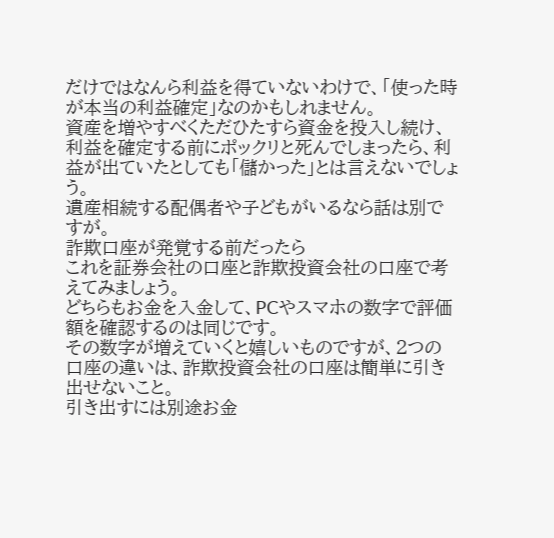だけではなんら利益を得ていないわけで、「使った時が本当の利益確定」なのかもしれません。
資産を増やすべくただひたすら資金を投入し続け、利益を確定する前にポックリと死んでしまったら、利益が出ていたとしても「儲かった」とは言えないでしょう。
遺産相続する配偶者や子どもがいるなら話は別ですが。
詐欺口座が発覚する前だったら
これを証券会社の口座と詐欺投資会社の口座で考えてみましょう。
どちらもお金を入金して、PCやスマホの数字で評価額を確認するのは同じです。
その数字が増えていくと嬉しいものですが、2つの口座の違いは、詐欺投資会社の口座は簡単に引き出せないこと。
引き出すには別途お金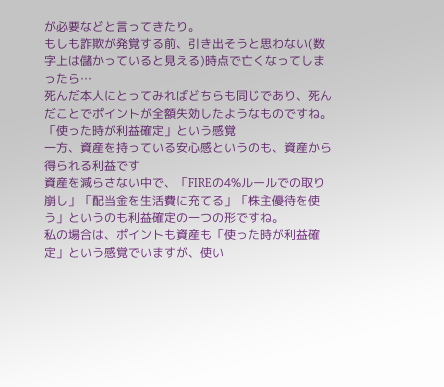が必要などと言ってきたり。
もしも詐欺が発覚する前、引き出そうと思わない(数字上は儲かっていると見える)時点で亡くなってしまったら…
死んだ本人にとってみればどちらも同じであり、死んだことでポイントが全額失効したようなものですね。
「使った時が利益確定」という感覚
一方、資産を持っている安心感というのも、資産から得られる利益です
資産を減らさない中で、「FIREの4%ルールでの取り崩し」「配当金を生活費に充てる」「株主優待を使う」というのも利益確定の一つの形ですね。
私の場合は、ポイントも資産も「使った時が利益確定」という感覚でいますが、使い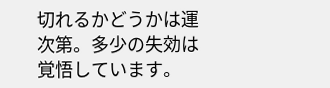切れるかどうかは運次第。多少の失効は覚悟しています。